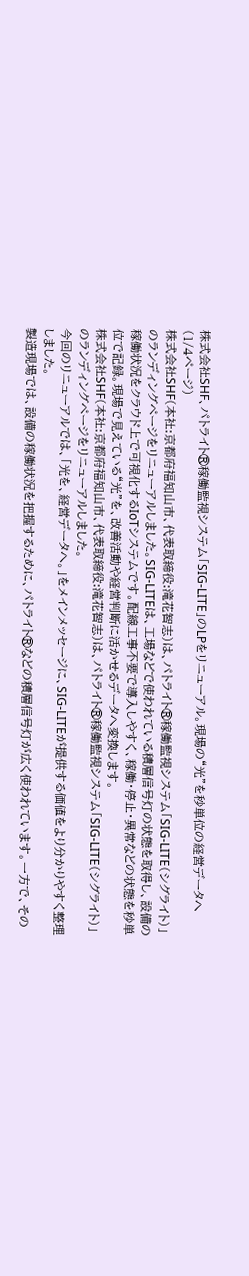株式会社SHF、パトライト®稼働監視システム「SIG-LITE」のLPをリニューアル。現場の“光”を秒単位の経営データへ (1/4ページ)
株式会社SHF(本社:京都府福知山市、代表取締役:滝花智志)は、パトライト®稼働監視システム「SIG-LITE(シグライト)」のランディングページをリニューアルしました。SIG-LITEは、工場などで使われている積層信号灯の状態を取得し、設備の稼働状況をクラウド上で可視化するIoTシステムです。配線工事不要で導入しやすく、稼働・停止・異常などの状態を秒単位で記録。現場で見えている“光”を、改善活動や経営判断に活かせるデータへ変換します。
株式会社SHF(本社:京都府福知山市、代表取締役:滝花智志)は、パトライト®稼働監視システム「SIG-LITE(シグライト)」のランディングページをリニューアルしました。
今回のリニューアルでは、「光を、経営データへ。」をメインメッセージに、SIG-LITEが提供する価値をより分かりやすく整理しました。
製造現場では、設備の稼働状況を把握するために、パトライト®などの積層信号灯が広く使われています。一方で、その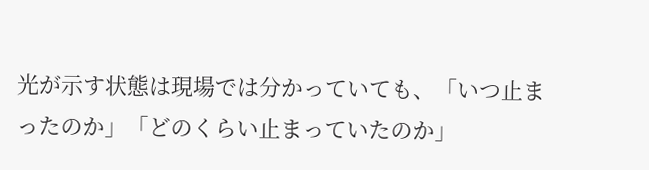光が示す状態は現場では分かっていても、「いつ止まったのか」「どのくらい止まっていたのか」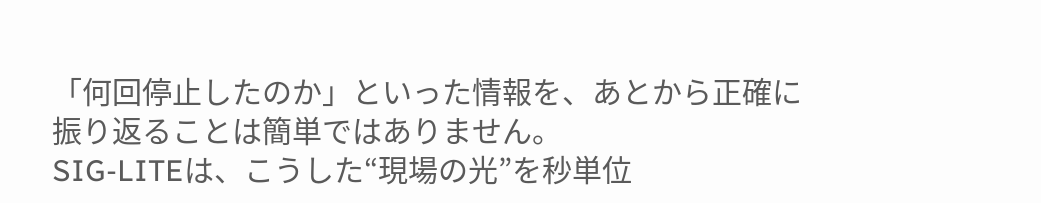「何回停止したのか」といった情報を、あとから正確に振り返ることは簡単ではありません。
SIG-LITEは、こうした“現場の光”を秒単位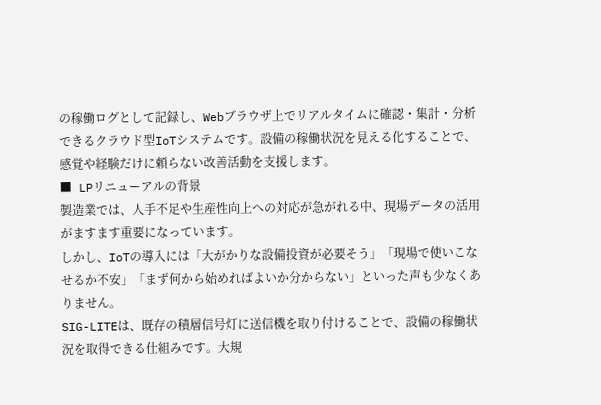の稼働ログとして記録し、Webブラウザ上でリアルタイムに確認・集計・分析できるクラウド型IoTシステムです。設備の稼働状況を見える化することで、感覚や経験だけに頼らない改善活動を支援します。
■ LPリニューアルの背景
製造業では、人手不足や生産性向上への対応が急がれる中、現場データの活用がますます重要になっています。
しかし、IoTの導入には「大がかりな設備投資が必要そう」「現場で使いこなせるか不安」「まず何から始めればよいか分からない」といった声も少なくありません。
SIG-LITEは、既存の積層信号灯に送信機を取り付けることで、設備の稼働状況を取得できる仕組みです。大規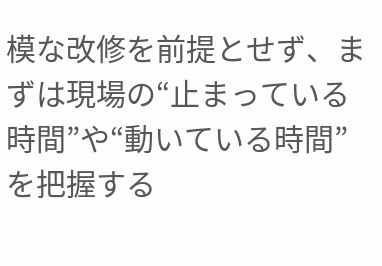模な改修を前提とせず、まずは現場の“止まっている時間”や“動いている時間”を把握する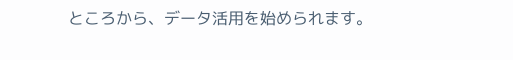ところから、データ活用を始められます。